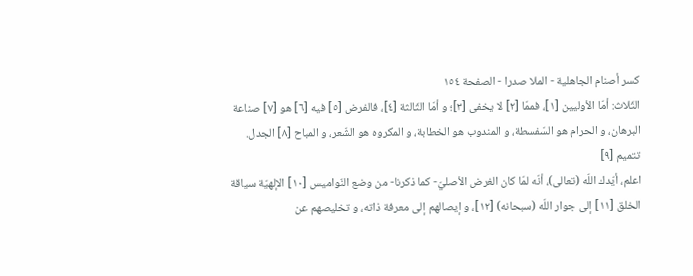كسر أصنام الجاهلية - الملا صدرا - الصفحة ١٥٤
الثّلاث: أمّا الأوليين [١]، فممّا [٢] لا يخفى [٣]؛ و أمّا الثّالثة [٤]، فالفرض [٥] فيه [٦] هو [٧] صناعة البرهان، و الحرام هو السّفسطة، و المندوب هو الخطابة، و المكروه هو الشّعر، و المباح [٨] الجدل.
تتميم [٩]
اعلم، أيّدك اللّه (تعالى)، أنّه لمّا كان الغرض الأصليّ- كما ذكرنا- من وضع النّواميس [١٠] الإلهيّة سياقة الخلق [١١] إلى جوار اللّه (سبحانه) [١٢]، و إيصالهم إلى معرفة ذاته، و تخليصهم عن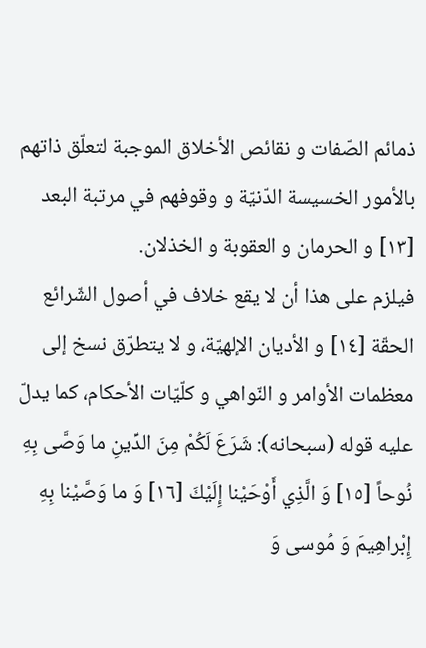ذمائم الصّفات و نقائص الأخلاق الموجبة لتعلّق ذاتهم بالأمور الخسيسة الدّنيّة و وقوفهم في مرتبة البعد [١٣] و الحرمان و العقوبة و الخذلان.
فيلزم على هذا أن لا يقع خلاف في أصول الشّرائع الحقّة [١٤] و الأديان الإلهيّة، و لا يتطرّق نسخ إلى معظمات الأوامر و النّواهي و كلّيّات الأحكام، كما يدلّ عليه قوله (سبحانه): شَرَعَ لَكُمْ مِنَ الدِّينِ ما وَصَّى بِهِ نُوحاً [١٥] وَ الَّذِي أَوْحَيْنا إِلَيْكَ [١٦] وَ ما وَصَّيْنا بِهِ إِبْراهِيمَ وَ مُوسى وَ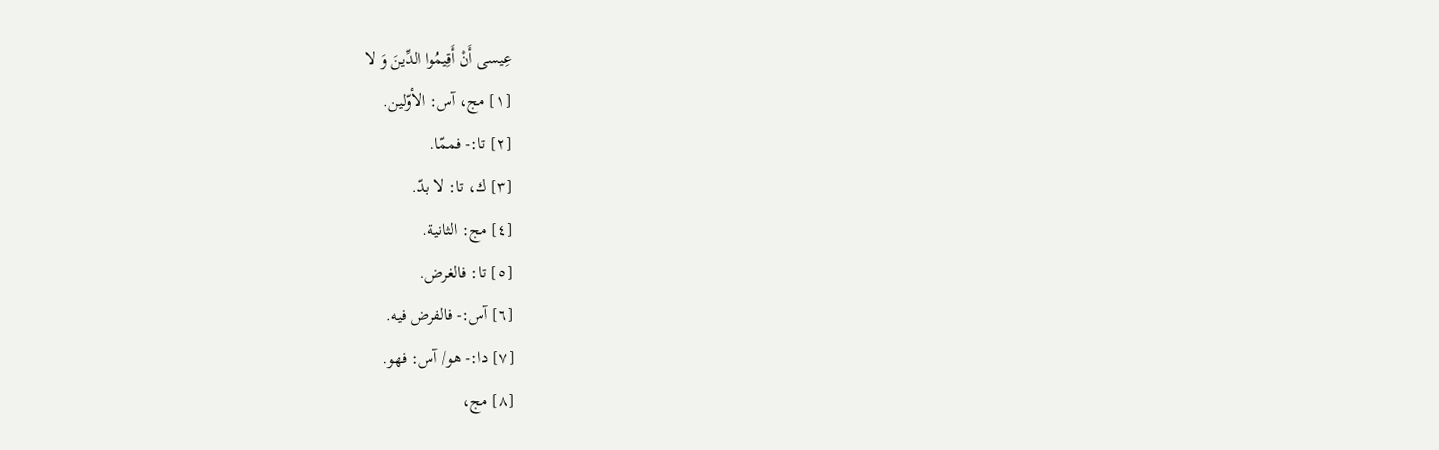عِيسى أَنْ أَقِيمُوا الدِّينَ وَ لا
[١] مج، آس: الأوّلين.
[٢] تا:- فممّا.
[٣] ك، تا: لا بدّ.
[٤] مج: الثانية.
[٥] تا: فالغرض.
[٦] آس:- فالفرض فيه.
[٧] دا:- هو/ آس: فهو.
[٨] مج،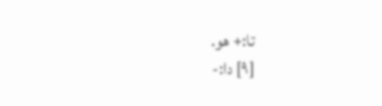تا:+ هو.
[٩] دا:-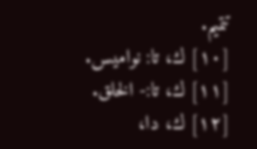تتميم.
[١٠] ك، تا: نواميس.
[١١] ك، تا:- الخلق.
[١٢] ك، دا،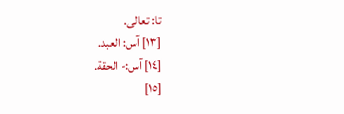تا: تعالى.
[١٣] آس: العبد.
[١٤] آس:- الحقة.
[١٥]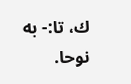ك، تا:- به نوحا.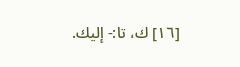[١٦] ك، تا:- إليك.